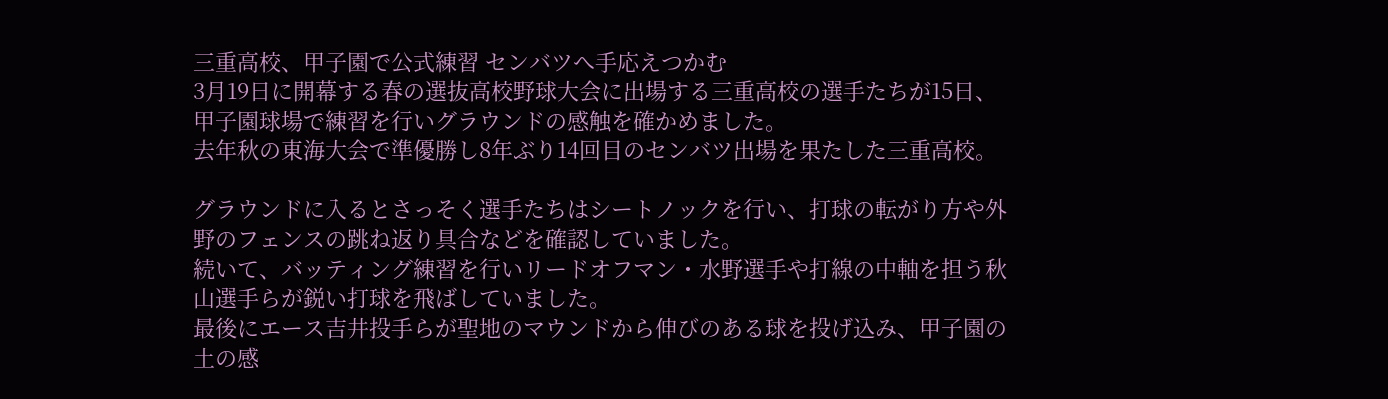三重高校、甲子園で公式練習 センバツへ手応えつかむ
3月19日に開幕する春の選抜高校野球大会に出場する三重高校の選手たちが15日、甲子園球場で練習を行いグラウンドの感触を確かめました。
去年秋の東海大会で準優勝し8年ぶり14回目のセンバツ出場を果たした三重高校。

グラウンドに入るとさっそく選手たちはシートノックを行い、打球の転がり方や外野のフェンスの跳ね返り具合などを確認していました。
続いて、バッティング練習を行いリードオフマン・水野選手や打線の中軸を担う秋山選手らが鋭い打球を飛ばしていました。
最後にエース吉井投手らが聖地のマウンドから伸びのある球を投げ込み、甲子園の土の感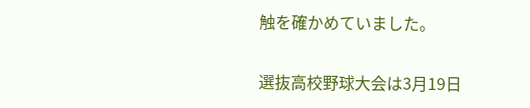触を確かめていました。

選抜高校野球大会は3月19日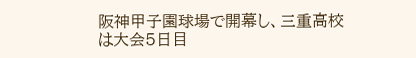阪神甲子園球場で開幕し、三重高校は大会5日目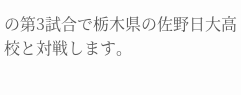の第3試合で栃木県の佐野日大高校と対戦します。